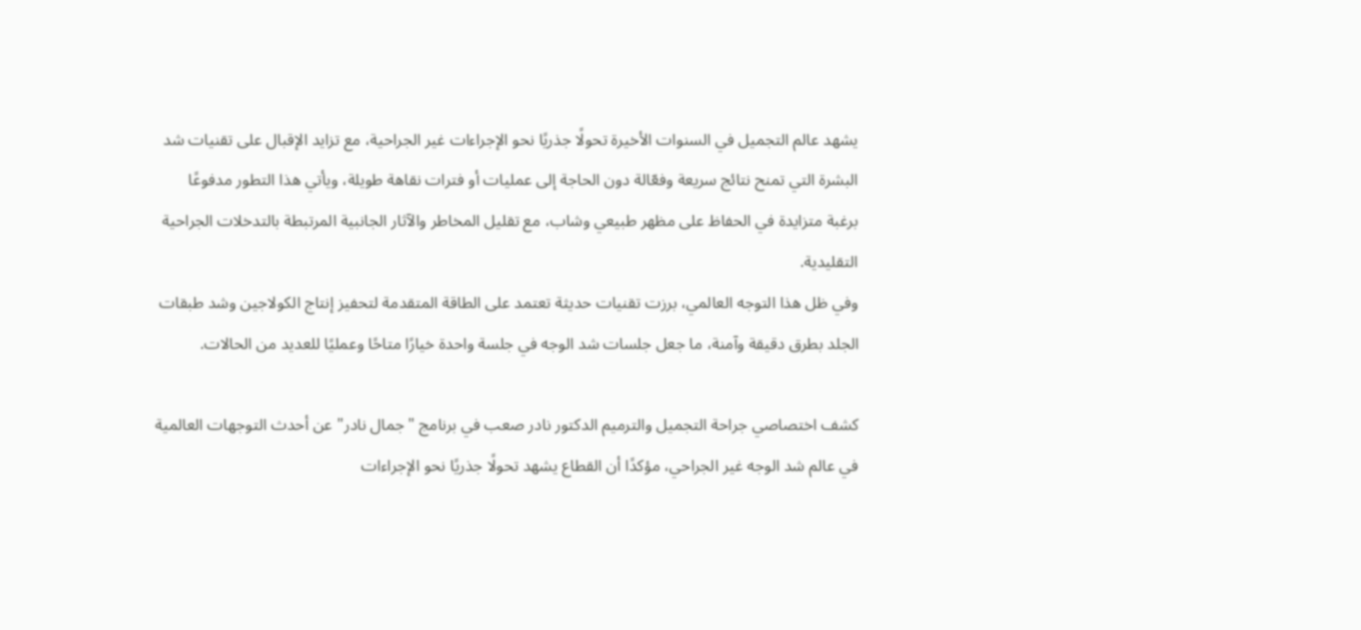يشهد عالم التجميل في السنوات الأخيرة تحولًا جذريًا نحو الإجراءات غير الجراحية، مع تزايد الإقبال على تقنيات شد البشرة التي تمنح نتائج سريعة وفعّالة دون الحاجة إلى عمليات أو فترات نقاهة طويلة، ويأتي هذا التطور مدفوعًا برغبة متزايدة في الحفاظ على مظهر طبيعي وشاب، مع تقليل المخاطر والآثار الجانبية المرتبطة بالتدخلات الجراحية التقليدية.
وفي ظل هذا التوجه العالمي، برزت تقنيات حديثة تعتمد على الطاقة المتقدمة لتحفيز إنتاج الكولاجين وشد طبقات الجلد بطرق دقيقة وآمنة، ما جعل جلسات شد الوجه في جلسة واحدة خيارًا متاحًا وعمليًا للعديد من الحالات.

كشف اختصاصي جراحة التجميل والترميم الدكتور نادر صعب في برنامج "جمال نادر" عن أحدث التوجهات العالمية في عالم شد الوجه غير الجراحي، مؤكدًا أن القطاع يشهد تحولًا جذريًا نحو الإجراءات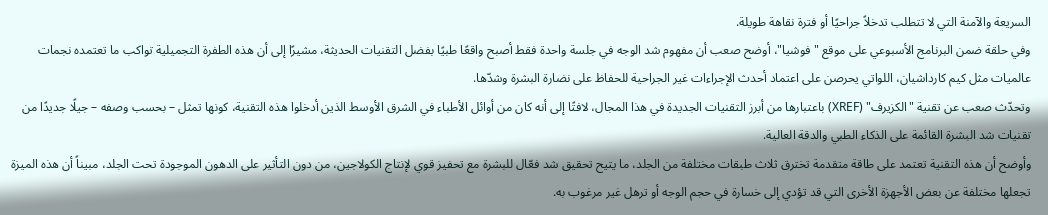السريعة والآمنة التي لا تتطلب تدخلاً جراحيًا أو فترة نقاهة طويلة.
وفي حلقة ضمن البرنامج الأسبوعي على موقع "فوشيا"، أوضح صعب أن مفهوم شد الوجه في جلسة واحدة فقط أصبح واقعًا طبيًا بفضل التقنيات الحديثة، مشيرًا إلى أن هذه الطفرة التجميلية تواكب ما تعتمده نجمات عالميات مثل كيم كارداشيان، اللواتي يحرصن على اعتماد أحدث الإجراءات غير الجراحية للحفاظ على نضارة البشرة وشدّها.
وتحدّث صعب عن تقنية "الكزيرف" (XREF) باعتبارها من أبرز التقنيات الجديدة في هذا المجال، لافتًا إلى أنه كان من أوائل الأطباء في الشرق الأوسط الذين أدخلوا هذه التقنية، كونها تمثل – بحسب وصفه – جيلًا جديدًا من تقنيات شد البشرة القائمة على الذكاء الطبي والدقة العالية.
وأوضح أن هذه التقنية تعتمد على طاقة متقدمة تخترق ثلاث طبقات مختلفة من الجلد، ما يتيح تحقيق شد فعّال للبشرة مع تحفيز قوي لإنتاج الكولاجين، من دون التأثير على الدهون الموجودة تحت الجلد، مبيناً أن هذه الميزة تجعلها مختلفة عن بعض الأجهزة الأخرى التي قد تؤدي إلى خسارة في حجم الوجه أو ترهل غير مرغوب به.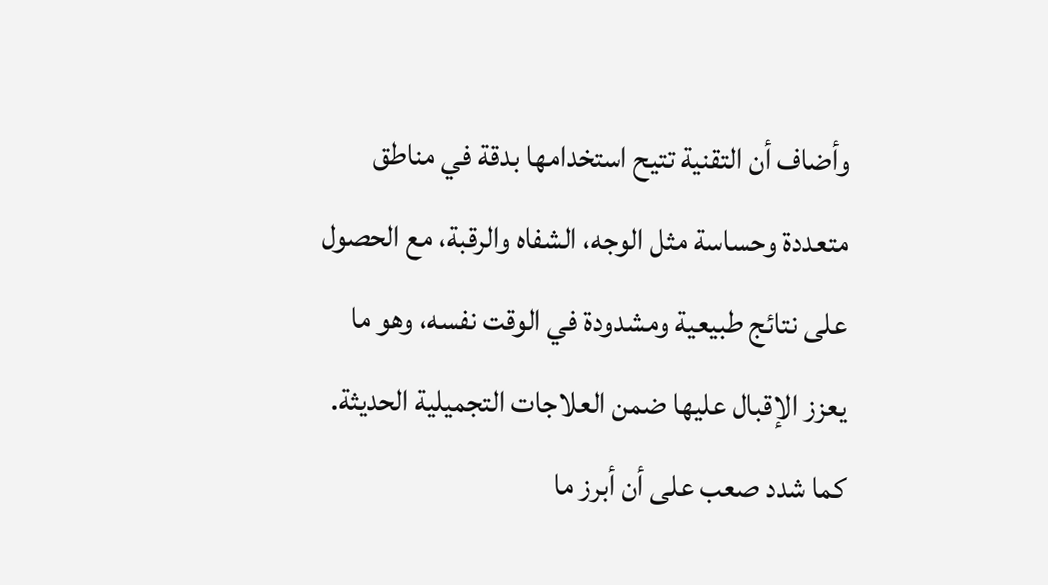وأضاف أن التقنية تتيح استخدامها بدقة في مناطق متعددة وحساسة مثل الوجه، الشفاه والرقبة، مع الحصول على نتائج طبيعية ومشدودة في الوقت نفسه، وهو ما يعزز الإقبال عليها ضمن العلاجات التجميلية الحديثة.
كما شدد صعب على أن أبرز ما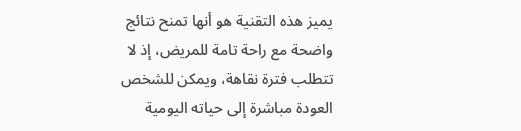يميز هذه التقنية هو أنها تمنح نتائج واضحة مع راحة تامة للمريض، إذ لا تتطلب فترة نقاهة، ويمكن للشخص العودة مباشرة إلى حياته اليومية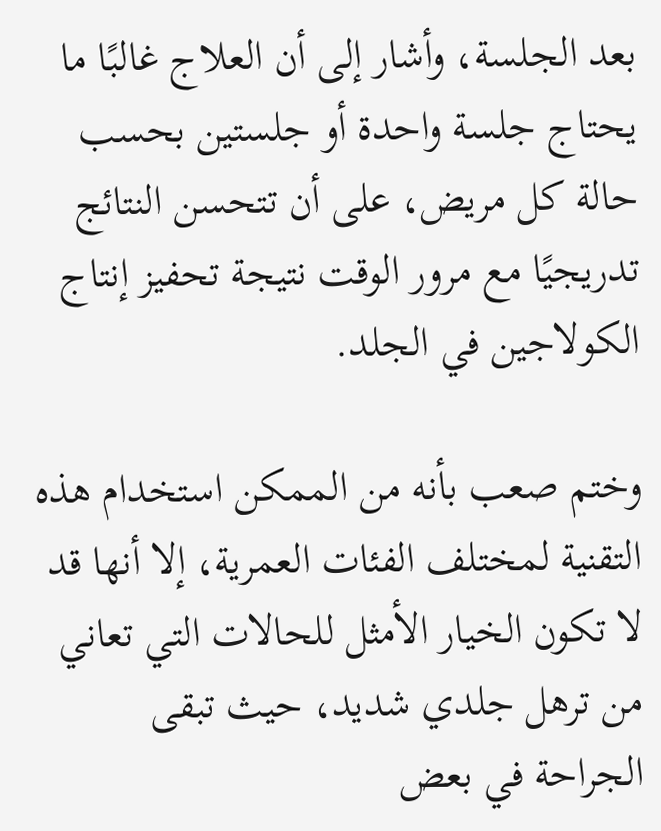بعد الجلسة، وأشار إلى أن العلاج غالبًا ما يحتاج جلسة واحدة أو جلستين بحسب حالة كل مريض، على أن تتحسن النتائج تدريجيًا مع مرور الوقت نتيجة تحفيز إنتاج الكولاجين في الجلد.

وختم صعب بأنه من الممكن استخدام هذه التقنية لمختلف الفئات العمرية، إلا أنها قد لا تكون الخيار الأمثل للحالات التي تعاني من ترهل جلدي شديد، حيث تبقى الجراحة في بعض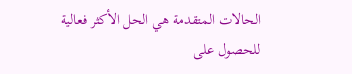الحالات المتقدمة هي الحل الأكثر فعالية للحصول على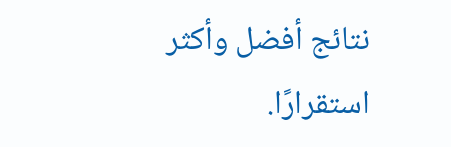نتائج أفضل وأكثر استقرارًا.